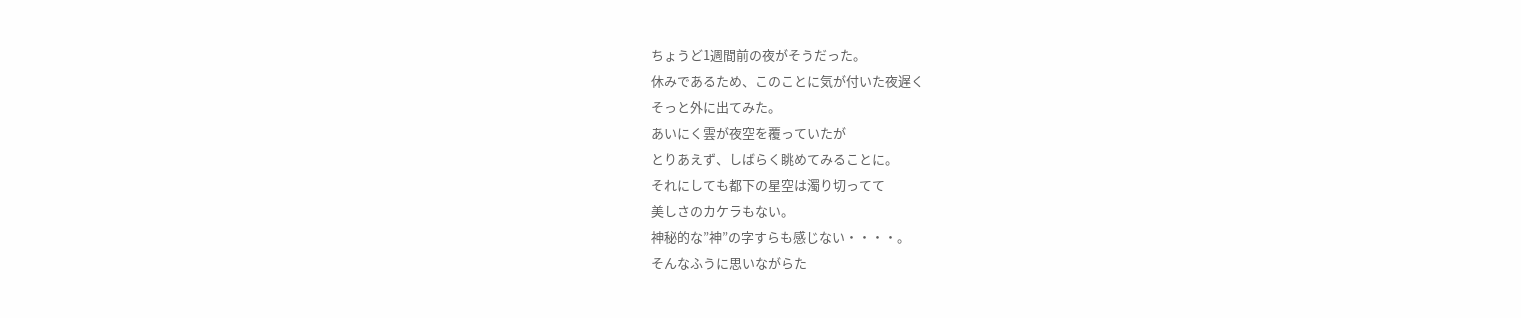ちょうど1週間前の夜がそうだった。
休みであるため、このことに気が付いた夜遅く
そっと外に出てみた。
あいにく雲が夜空を覆っていたが
とりあえず、しばらく眺めてみることに。
それにしても都下の星空は濁り切ってて
美しさのカケラもない。
神秘的な”神”の字すらも感じない・・・・。
そんなふうに思いながらた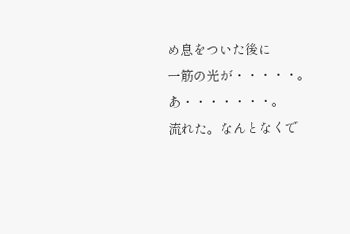め息をついた後に
一筋の光が・・・・・。
あ・・・・・・・。
流れた。なんとなくで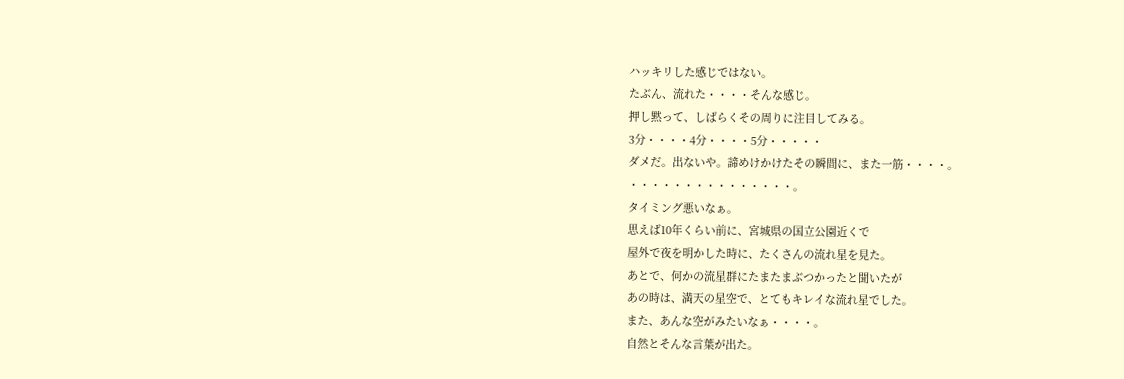ハッキリした感じではない。
たぶん、流れた・・・・そんな感じ。
押し黙って、しばらくその周りに注目してみる。
3分・・・・4分・・・・5分・・・・・
ダメだ。出ないや。諦めけかけたその瞬間に、また一筋・・・・。
・・・・・・・・・・・・・・・。
タイミング悪いなぁ。
思えば10年くらい前に、宮城県の国立公園近くで
屋外で夜を明かした時に、たくさんの流れ星を見た。
あとで、何かの流星群にたまたまぶつかったと聞いたが
あの時は、満天の星空で、とてもキレイな流れ星でした。
また、あんな空がみたいなぁ・・・・。
自然とそんな言葉が出た。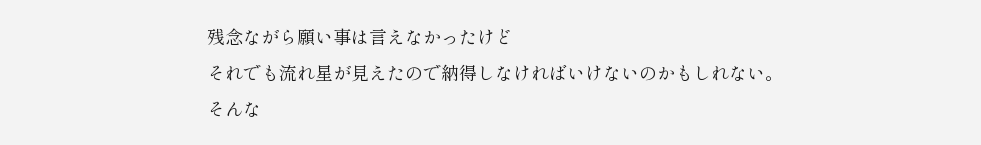残念ながら願い事は言えなかったけど
それでも流れ星が見えたので納得しなければいけないのかもしれない。
そんな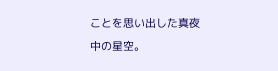ことを思い出した真夜中の星空。